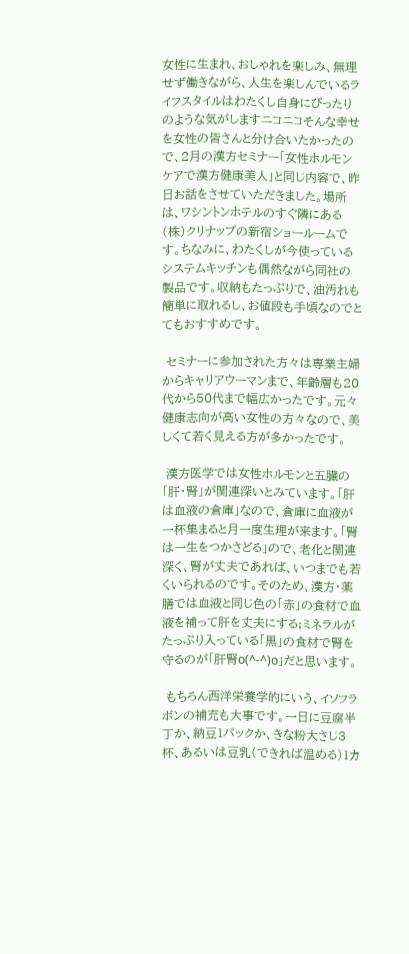女性に生まれ、おしゃれを楽しみ、無理せず働きながら、人生を楽しんでいるライフスタイルはわたくし自身にぴったりのような気がしますニコニコそんな幸せを女性の皆さんと分け合いたかったので、2月の漢方セミナー「女性ホルモンケアで漢方健康美人」と同じ内容で、昨日お話をさせていただきました。場所は、ワシントンホテルのすぐ隣にある(株)クリナップの新宿ショールームです。ちなみに、わたくしが今使っているシステムキッチンも偶然ながら同社の製品です。収納もたっぷりで、油汚れも簡単に取れるし、お値段も手頃なのでとてもおすすめです。

 セミナーに参加された方々は専業主婦からキャリアウーマンまで、年齢層も20代から50代まで幅広かったです。元々健康志向が高い女性の方々なので、美しくて若く見える方が多かったです。

 漢方医学では女性ホルモンと五臓の「肝・腎」が関連深いとみています。「肝は血液の倉庫」なので、倉庫に血液が一杯集まると月一度生理が来ます。「腎は一生をつかさどる」ので、老化と関連深く、腎が丈夫であれば、いつまでも若くいられるのです。そのため、漢方・薬膳では血液と同じ色の「赤」の食材で血液を補って肝を丈夫にする;ミネラルがたっぷり入っている「黒」の食材で腎を守るのが「肝腎o(^-^)o」だと思います。

 もちろん西洋栄養学的にいう、イソフラボンの補充も大事です。一日に豆腐半丁か、納豆1パックか、きな粉大さじ3杯、あるいは豆乳(できれば温める)1カ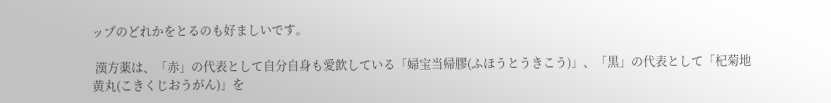ップのどれかをとるのも好ましいです。

 漢方薬は、「赤」の代表として自分自身も愛飲している「婦宝当帰膠(ふほうとうきこう)」、「黒」の代表として「杞菊地黄丸(こきくじおうがん)」を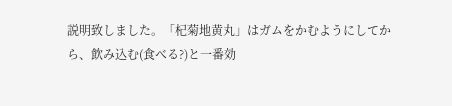説明致しました。「杞菊地黄丸」はガムをかむようにしてから、飲み込む(食べる?)と一番効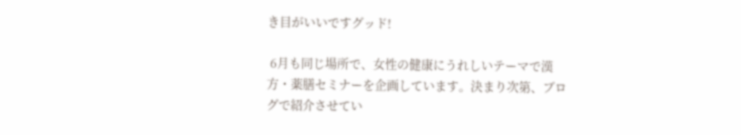き目がいいですグッド!

 6月も同じ場所で、女性の健康にうれしいテーマで漢方・薬膳セミナーを企画しています。決まり次第、ブログで紹介させてい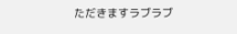ただきますラブラブ